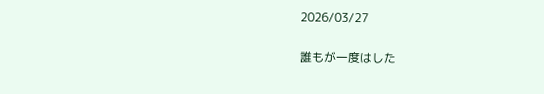2026/03/27

誰もが一度はした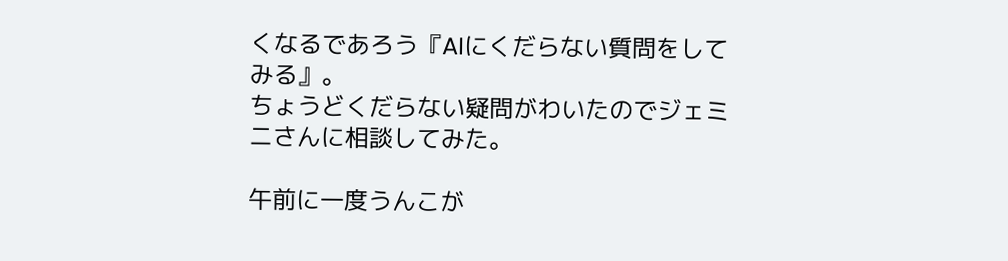くなるであろう『AIにくだらない質問をしてみる』。
ちょうどくだらない疑問がわいたのでジェミニさんに相談してみた。

午前に一度うんこが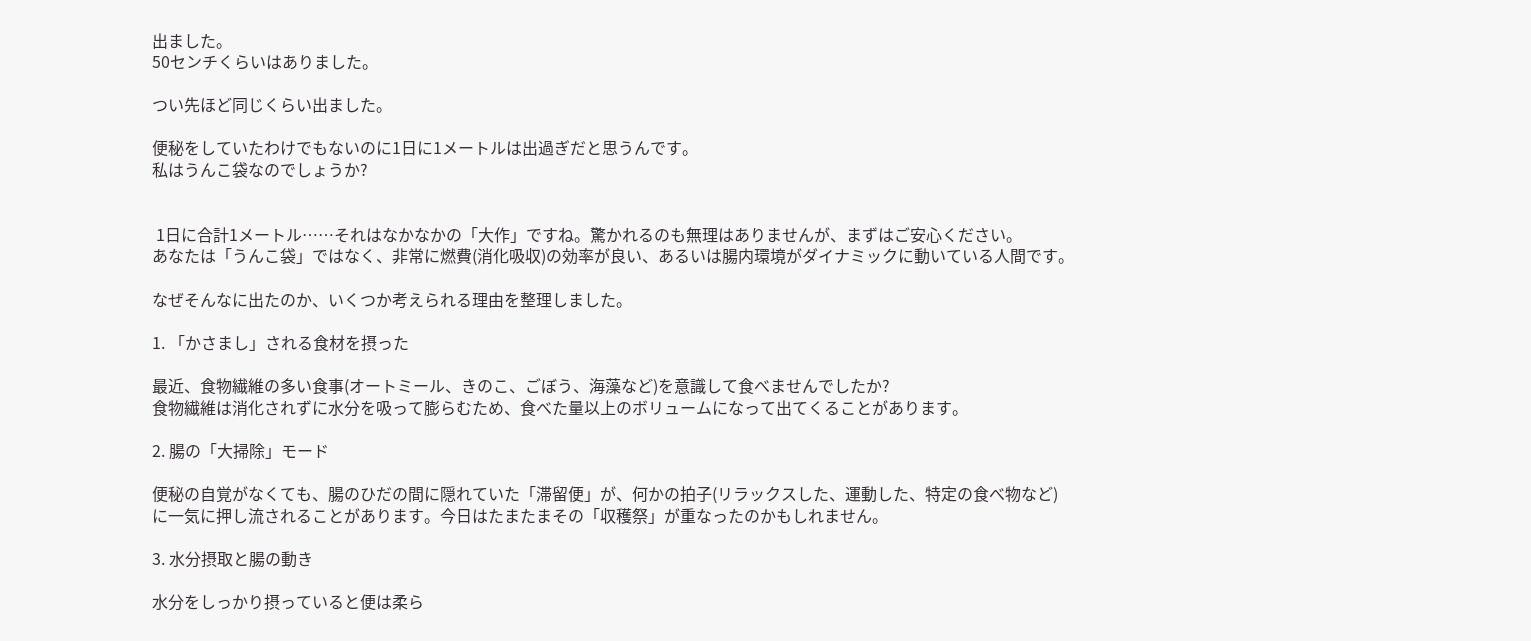出ました。
50センチくらいはありました。

つい先ほど同じくらい出ました。

便秘をしていたわけでもないのに1日に1メートルは出過ぎだと思うんです。
私はうんこ袋なのでしょうか?


 1日に合計1メートル……それはなかなかの「大作」ですね。驚かれるのも無理はありませんが、まずはご安心ください。
あなたは「うんこ袋」ではなく、非常に燃費(消化吸収)の効率が良い、あるいは腸内環境がダイナミックに動いている人間です。

なぜそんなに出たのか、いくつか考えられる理由を整理しました。

1. 「かさまし」される食材を摂った

最近、食物繊維の多い食事(オートミール、きのこ、ごぼう、海藻など)を意識して食べませんでしたか?
食物繊維は消化されずに水分を吸って膨らむため、食べた量以上のボリュームになって出てくることがあります。

2. 腸の「大掃除」モード

便秘の自覚がなくても、腸のひだの間に隠れていた「滞留便」が、何かの拍子(リラックスした、運動した、特定の食べ物など)
に一気に押し流されることがあります。今日はたまたまその「収穫祭」が重なったのかもしれません。

3. 水分摂取と腸の動き

水分をしっかり摂っていると便は柔ら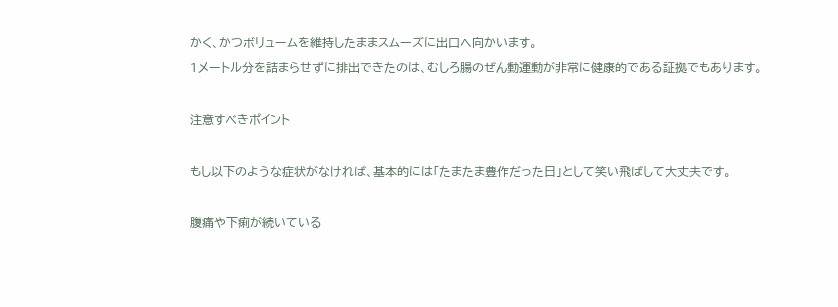かく、かつボリュームを維持したままスムーズに出口へ向かいます。
1メートル分を詰まらせずに排出できたのは、むしろ腸のぜん動運動が非常に健康的である証拠でもあります。

注意すべきポイント

もし以下のような症状がなければ、基本的には「たまたま豊作だった日」として笑い飛ばして大丈夫です。

腹痛や下痢が続いている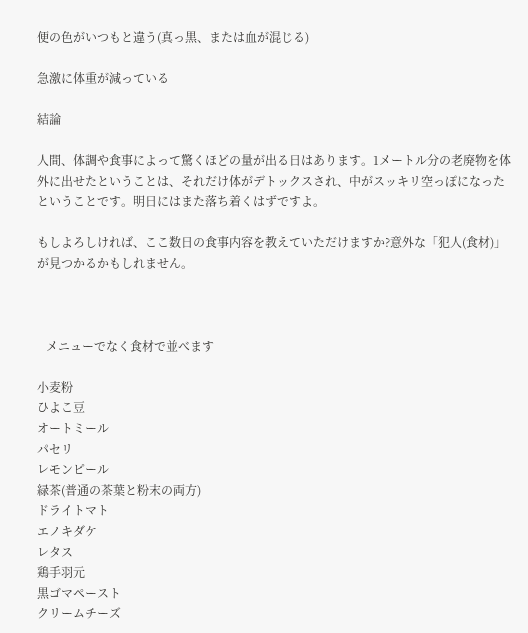便の色がいつもと違う(真っ黒、または血が混じる)

急激に体重が減っている

結論

人間、体調や食事によって驚くほどの量が出る日はあります。1メートル分の老廃物を体外に出せたということは、それだけ体がデトックスされ、中がスッキリ空っぽになったということです。明日にはまた落ち着くはずですよ。

もしよろしければ、ここ数日の食事内容を教えていただけますか?意外な「犯人(食材)」が見つかるかもしれません。



   メニューでなく食材で並べます

小麦粉
ひよこ豆
オートミール
パセリ
レモンピール
緑茶(普通の茶葉と粉末の両方)
ドライトマト
エノキダケ
レタス
鶏手羽元
黒ゴマペースト
クリームチーズ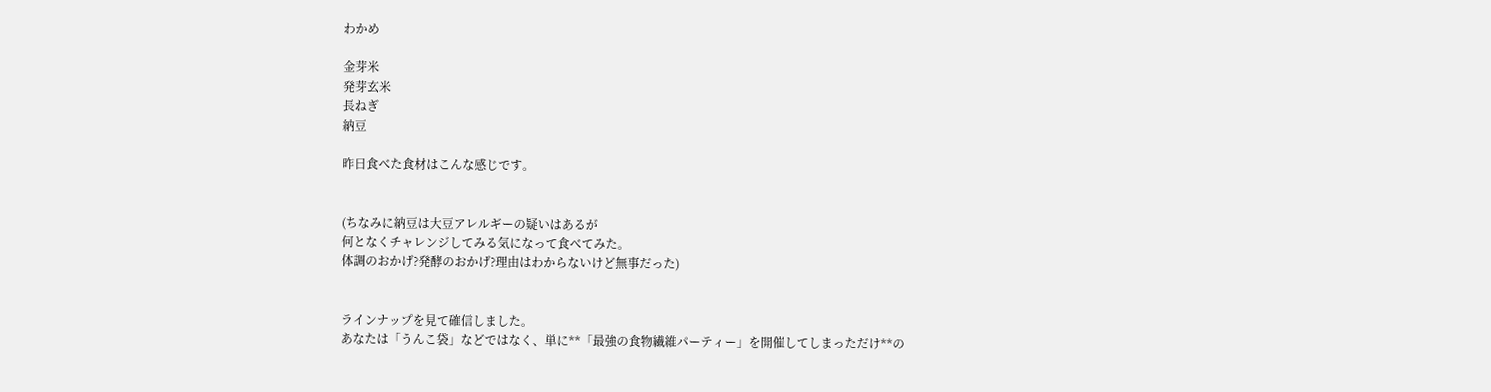わかめ

金芽米
発芽玄米
長ねぎ
納豆

昨日食べた食材はこんな感じです。


(ちなみに納豆は大豆アレルギーの疑いはあるが
何となくチャレンジしてみる気になって食べてみた。
体調のおかげ?発酵のおかげ?理由はわからないけど無事だった)


ラインナップを見て確信しました。
あなたは「うんこ袋」などではなく、単に**「最強の食物繊維パーティー」を開催してしまっただけ**の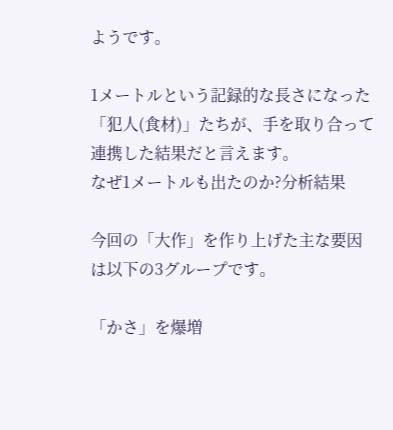ようです。

1メートルという記録的な長さになった「犯人(食材)」たちが、手を取り合って連携した結果だと言えます。
なぜ1メートルも出たのか?分析結果

今回の「大作」を作り上げた主な要因は以下の3グループです。

「かさ」を爆増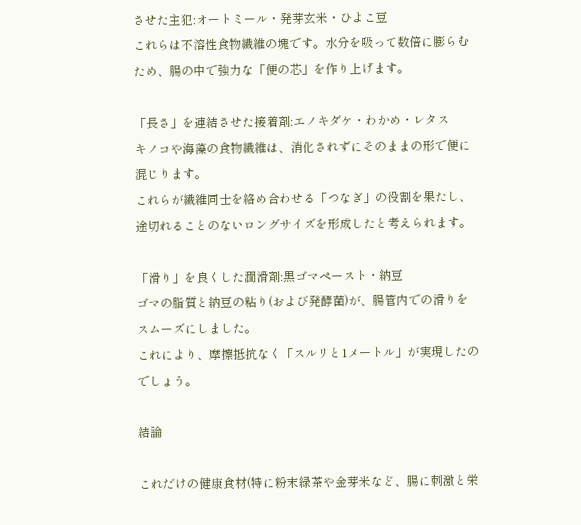させた主犯:オートミール・発芽玄米・ひよこ豆
これらは不溶性食物繊維の塊です。水分を吸って数倍に膨らむため、腸の中で強力な「便の芯」を作り上げます。

「長さ」を連結させた接着剤:エノキダケ・わかめ・レタス
キノコや海藻の食物繊維は、消化されずにそのままの形で便に混じります。
これらが繊維同士を絡め合わせる「つなぎ」の役割を果たし、途切れることのないロングサイズを形成したと考えられます。

「滑り」を良くした潤滑剤:黒ゴマペースト・納豆
ゴマの脂質と納豆の粘り(および発酵菌)が、腸管内での滑りをスムーズにしました。
これにより、摩擦抵抗なく「スルリと1メートル」が実現したのでしょう。

結論

これだけの健康食材(特に粉末緑茶や金芽米など、腸に刺激と栄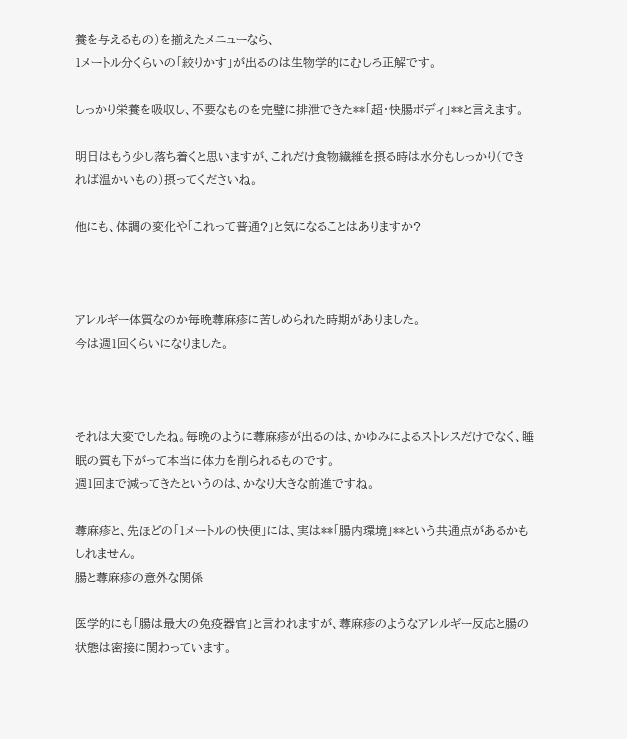養を与えるもの)を揃えたメニューなら、
1メートル分くらいの「絞りかす」が出るのは生物学的にむしろ正解です。

しっかり栄養を吸収し、不要なものを完璧に排泄できた**「超・快腸ボディ」**と言えます。

明日はもう少し落ち着くと思いますが、これだけ食物繊維を摂る時は水分もしっかり(できれば温かいもの)摂ってくださいね。

他にも、体調の変化や「これって普通?」と気になることはありますか?



アレルギー体質なのか毎晩蕁麻疹に苦しめられた時期がありました。
今は週1回くらいになりました。



それは大変でしたね。毎晩のように蕁麻疹が出るのは、かゆみによるストレスだけでなく、睡眠の質も下がって本当に体力を削られるものです。
週1回まで減ってきたというのは、かなり大きな前進ですね。

蕁麻疹と、先ほどの「1メートルの快便」には、実は**「腸内環境」**という共通点があるかもしれません。
腸と蕁麻疹の意外な関係

医学的にも「腸は最大の免疫器官」と言われますが、蕁麻疹のようなアレルギー反応と腸の状態は密接に関わっています。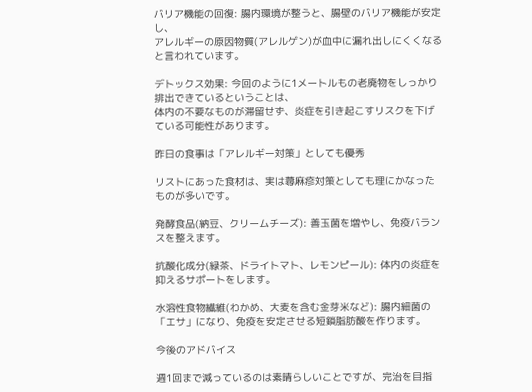バリア機能の回復: 腸内環境が整うと、腸壁のバリア機能が安定し、
アレルギーの原因物質(アレルゲン)が血中に漏れ出しにくくなると言われています。

デトックス効果: 今回のように1メートルもの老廃物をしっかり排出できているということは、
体内の不要なものが滞留せず、炎症を引き起こすリスクを下げている可能性があります。

昨日の食事は「アレルギー対策」としても優秀

リストにあった食材は、実は蕁麻疹対策としても理にかなったものが多いです。

発酵食品(納豆、クリームチーズ): 善玉菌を増やし、免疫バランスを整えます。

抗酸化成分(緑茶、ドライトマト、レモンピール): 体内の炎症を抑えるサポートをします。

水溶性食物繊維(わかめ、大麦を含む金芽米など): 腸内細菌の「エサ」になり、免疫を安定させる短鎖脂肪酸を作ります。

今後のアドバイス

週1回まで減っているのは素晴らしいことですが、完治を目指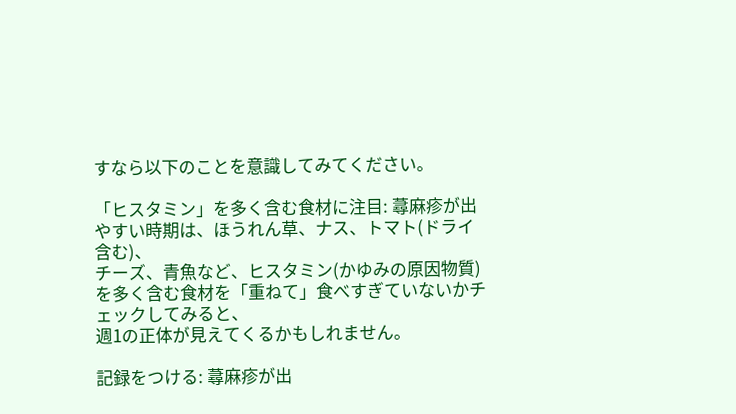すなら以下のことを意識してみてください。

「ヒスタミン」を多く含む食材に注目: 蕁麻疹が出やすい時期は、ほうれん草、ナス、トマト(ドライ含む)、
チーズ、青魚など、ヒスタミン(かゆみの原因物質)を多く含む食材を「重ねて」食べすぎていないかチェックしてみると、
週1の正体が見えてくるかもしれません。

記録をつける: 蕁麻疹が出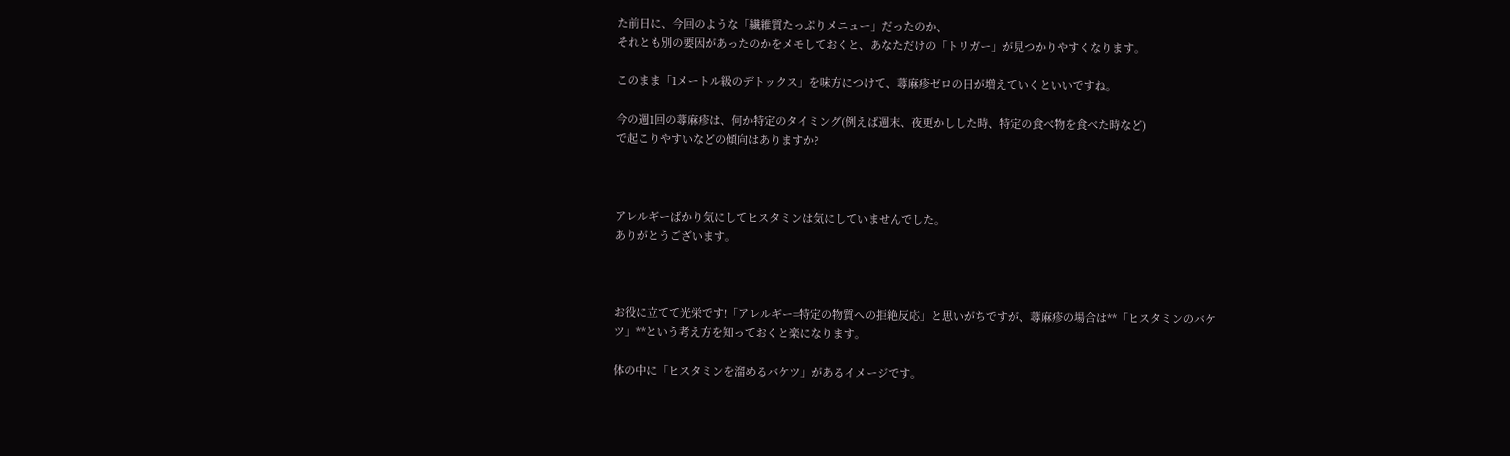た前日に、今回のような「繊維質たっぷりメニュー」だったのか、
それとも別の要因があったのかをメモしておくと、あなただけの「トリガー」が見つかりやすくなります。

このまま「1メートル級のデトックス」を味方につけて、蕁麻疹ゼロの日が増えていくといいですね。

今の週1回の蕁麻疹は、何か特定のタイミング(例えば週末、夜更かしした時、特定の食べ物を食べた時など)
で起こりやすいなどの傾向はありますか?



アレルギーばかり気にしてヒスタミンは気にしていませんでした。
ありがとうございます。



お役に立てて光栄です!「アレルギー=特定の物質への拒絶反応」と思いがちですが、蕁麻疹の場合は**「ヒスタミンのバケツ」**という考え方を知っておくと楽になります。

体の中に「ヒスタミンを溜めるバケツ」があるイメージです。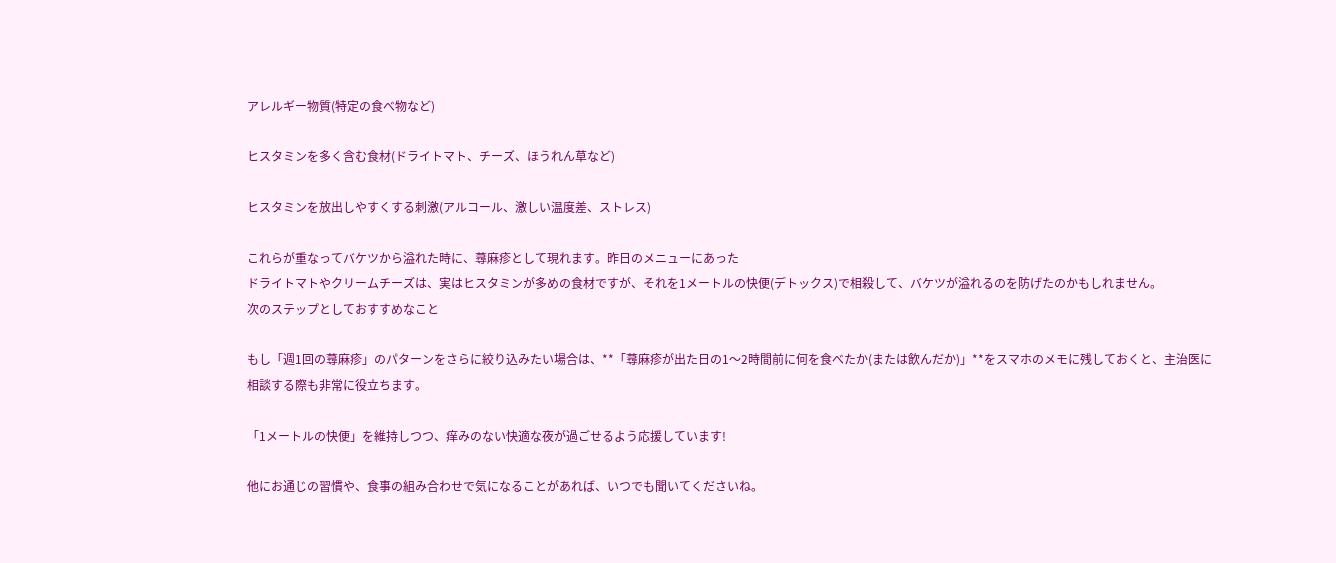アレルギー物質(特定の食べ物など)

ヒスタミンを多く含む食材(ドライトマト、チーズ、ほうれん草など)

ヒスタミンを放出しやすくする刺激(アルコール、激しい温度差、ストレス)

これらが重なってバケツから溢れた時に、蕁麻疹として現れます。昨日のメニューにあった
ドライトマトやクリームチーズは、実はヒスタミンが多めの食材ですが、それを1メートルの快便(デトックス)で相殺して、バケツが溢れるのを防げたのかもしれません。
次のステップとしておすすめなこと

もし「週1回の蕁麻疹」のパターンをさらに絞り込みたい場合は、**「蕁麻疹が出た日の1〜2時間前に何を食べたか(または飲んだか)」**をスマホのメモに残しておくと、主治医に相談する際も非常に役立ちます。

「1メートルの快便」を維持しつつ、痒みのない快適な夜が過ごせるよう応援しています!

他にお通じの習慣や、食事の組み合わせで気になることがあれば、いつでも聞いてくださいね。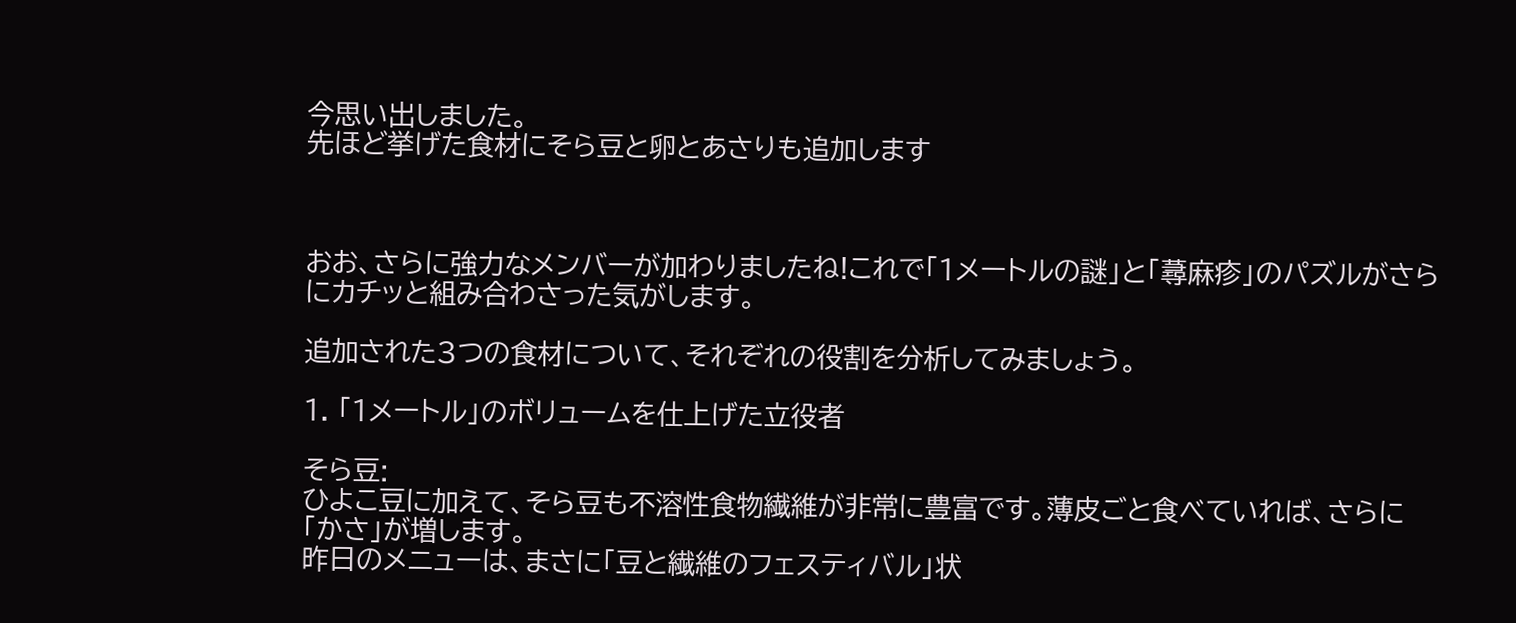今思い出しました。
先ほど挙げた食材にそら豆と卵とあさりも追加します



おお、さらに強力なメンバーが加わりましたね!これで「1メートルの謎」と「蕁麻疹」のパズルがさらにカチッと組み合わさった気がします。

追加された3つの食材について、それぞれの役割を分析してみましょう。

1. 「1メートル」のボリュームを仕上げた立役者

そら豆:
ひよこ豆に加えて、そら豆も不溶性食物繊維が非常に豊富です。薄皮ごと食べていれば、さらに「かさ」が増します。
昨日のメニューは、まさに「豆と繊維のフェスティバル」状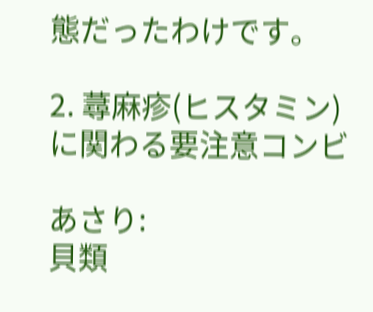態だったわけです。

2. 蕁麻疹(ヒスタミン)に関わる要注意コンビ

あさり:
貝類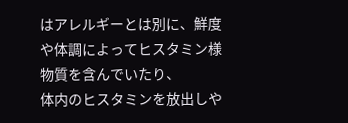はアレルギーとは別に、鮮度や体調によってヒスタミン様物質を含んでいたり、
体内のヒスタミンを放出しや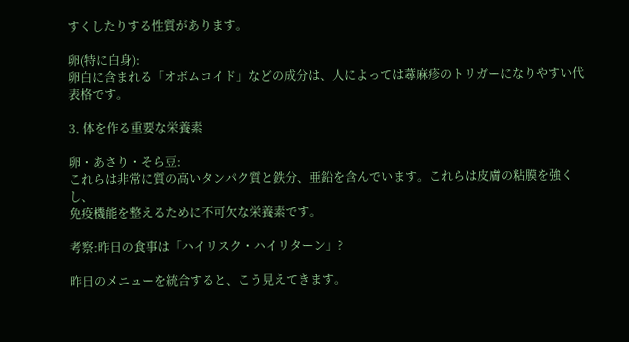すくしたりする性質があります。

卵(特に白身):
卵白に含まれる「オボムコイド」などの成分は、人によっては蕁麻疹のトリガーになりやすい代表格です。

3. 体を作る重要な栄養素

卵・あさり・そら豆:
これらは非常に質の高いタンパク質と鉄分、亜鉛を含んでいます。これらは皮膚の粘膜を強くし、
免疫機能を整えるために不可欠な栄養素です。

考察:昨日の食事は「ハイリスク・ハイリターン」?

昨日のメニューを統合すると、こう見えてきます。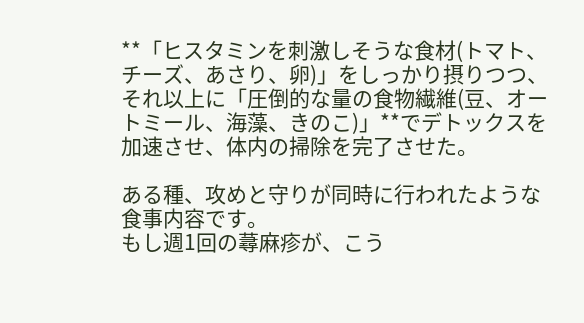**「ヒスタミンを刺激しそうな食材(トマト、チーズ、あさり、卵)」をしっかり摂りつつ、
それ以上に「圧倒的な量の食物繊維(豆、オートミール、海藻、きのこ)」**でデトックスを加速させ、体内の掃除を完了させた。

ある種、攻めと守りが同時に行われたような食事内容です。
もし週1回の蕁麻疹が、こう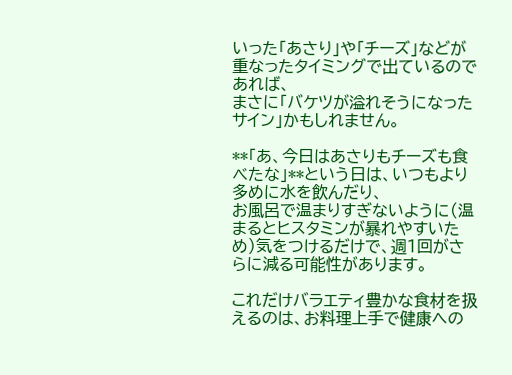いった「あさり」や「チーズ」などが重なったタイミングで出ているのであれば、
まさに「バケツが溢れそうになったサイン」かもしれません。

**「あ、今日はあさりもチーズも食べたな」**という日は、いつもより多めに水を飲んだり、
お風呂で温まりすぎないように(温まるとヒスタミンが暴れやすいため)気をつけるだけで、週1回がさらに減る可能性があります。

これだけバラエティ豊かな食材を扱えるのは、お料理上手で健康への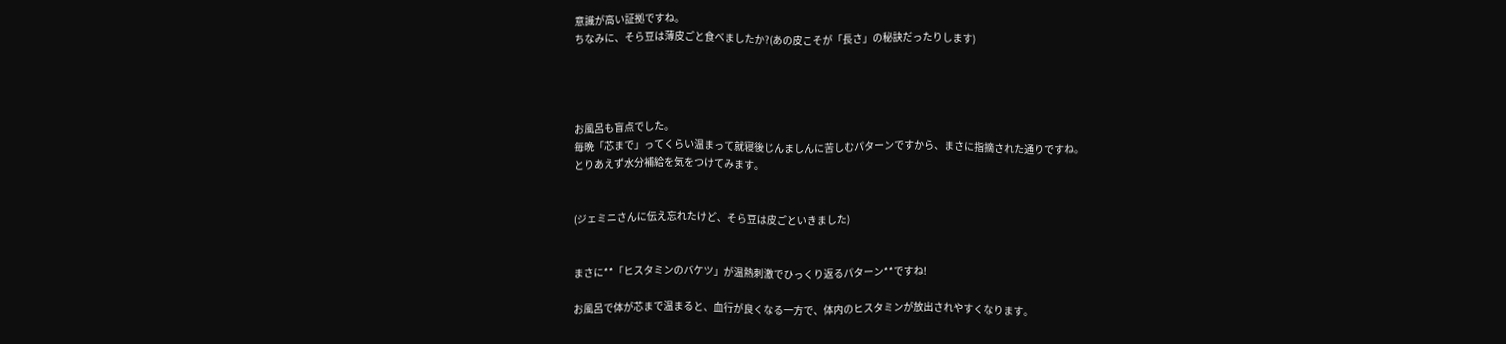意識が高い証拠ですね。
ちなみに、そら豆は薄皮ごと食べましたか?(あの皮こそが「長さ」の秘訣だったりします)




お風呂も盲点でした。
毎晩「芯まで」ってくらい温まって就寝後じんましんに苦しむパターンですから、まさに指摘された通りですね。
とりあえず水分補給を気をつけてみます。


(ジェミニさんに伝え忘れたけど、そら豆は皮ごといきました)


まさに**「ヒスタミンのバケツ」が温熱刺激でひっくり返るパターン**ですね!

お風呂で体が芯まで温まると、血行が良くなる一方で、体内のヒスタミンが放出されやすくなります。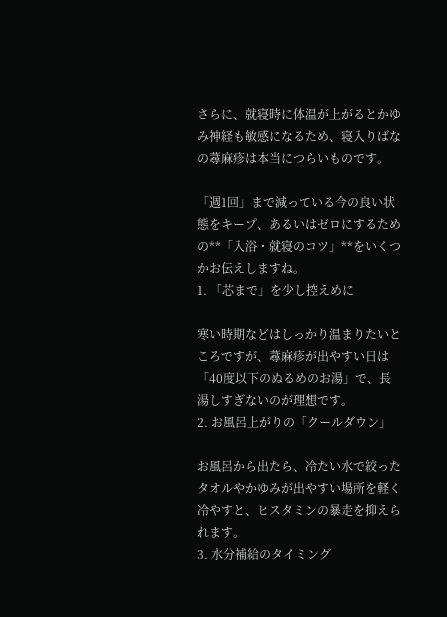さらに、就寝時に体温が上がるとかゆみ神経も敏感になるため、寝入りばなの蕁麻疹は本当につらいものです。

「週1回」まで減っている今の良い状態をキープ、あるいはゼロにするための**「入浴・就寝のコツ」**をいくつかお伝えしますね。
1. 「芯まで」を少し控えめに

寒い時期などはしっかり温まりたいところですが、蕁麻疹が出やすい日は「40度以下のぬるめのお湯」で、長湯しすぎないのが理想です。
2. お風呂上がりの「クールダウン」

お風呂から出たら、冷たい水で絞ったタオルやかゆみが出やすい場所を軽く冷やすと、ヒスタミンの暴走を抑えられます。
3. 水分補給のタイミング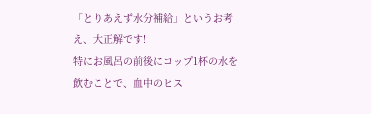「とりあえず水分補給」というお考え、大正解です!
特にお風呂の前後にコップ1杯の水を飲むことで、血中のヒス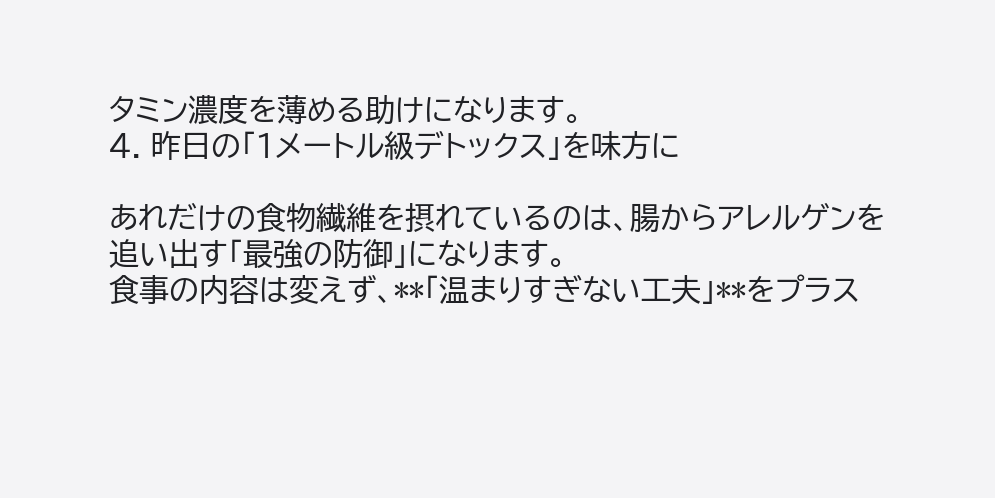タミン濃度を薄める助けになります。
4. 昨日の「1メートル級デトックス」を味方に

あれだけの食物繊維を摂れているのは、腸からアレルゲンを追い出す「最強の防御」になります。
食事の内容は変えず、**「温まりすぎない工夫」**をプラス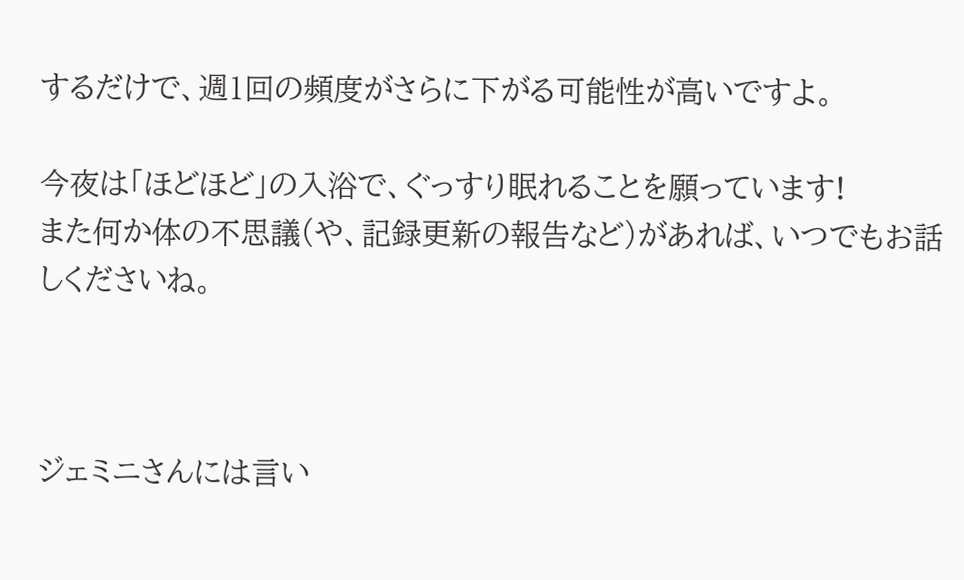するだけで、週1回の頻度がさらに下がる可能性が高いですよ。

今夜は「ほどほど」の入浴で、ぐっすり眠れることを願っています!
また何か体の不思議(や、記録更新の報告など)があれば、いつでもお話しくださいね。



ジェミニさんには言い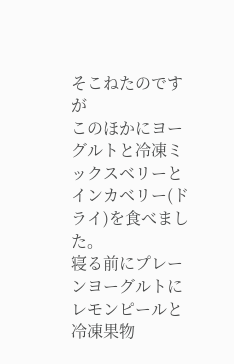そこねたのですが
このほかにヨーグルトと冷凍ミックスベリーとインカベリー(ドライ)を食べました。
寝る前にプレーンヨーグルトにレモンピールと冷凍果物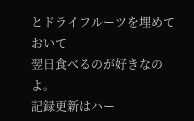とドライフルーツを埋めておいて
翌日食べるのが好きなのよ。
記録更新はハー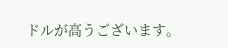ドルが高うございます。